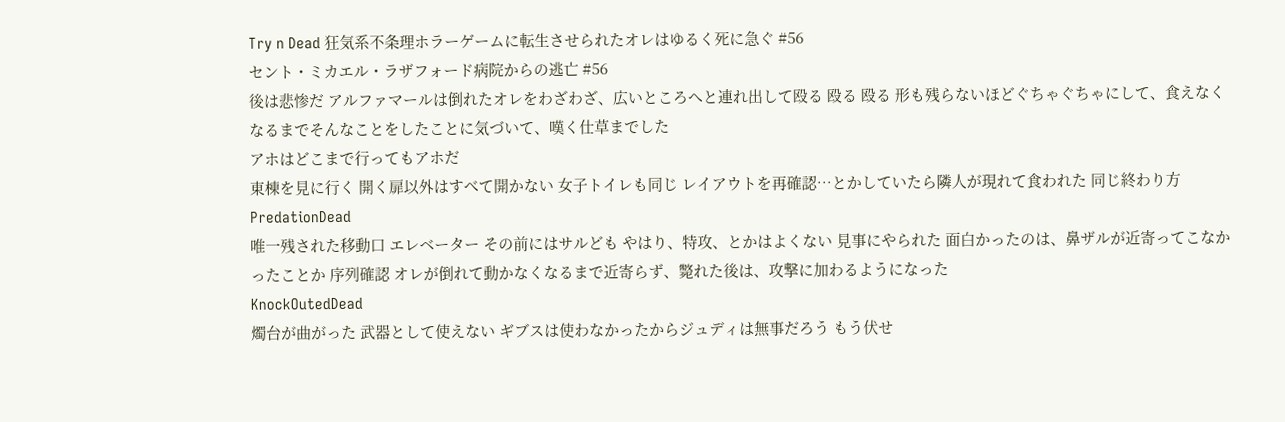Try n Dead 狂気系不条理ホラーゲームに転生させられたオレはゆるく死に急ぐ #56
セント・ミカエル・ラザフォード病院からの逃亡 #56
後は悲惨だ アルファマールは倒れたオレをわざわざ、広いところへと連れ出して殴る 殴る 殴る 形も残らないほどぐちゃぐちゃにして、食えなくなるまでそんなことをしたことに気づいて、嘆く仕草までした
アホはどこまで行ってもアホだ
東棟を見に行く 開く扉以外はすべて開かない 女子トイレも同じ レイアウトを再確認…とかしていたら隣人が現れて食われた 同じ終わり方
PredationDead
唯一残された移動口 エレベーター その前にはサルども やはり、特攻、とかはよくない 見事にやられた 面白かったのは、鼻ザルが近寄ってこなかったことか 序列確認 オレが倒れて動かなくなるまで近寄らず、斃れた後は、攻撃に加わるようになった
KnockOutedDead
燭台が曲がった 武器として使えない ギブスは使わなかったからジュディは無事だろう もう伏せ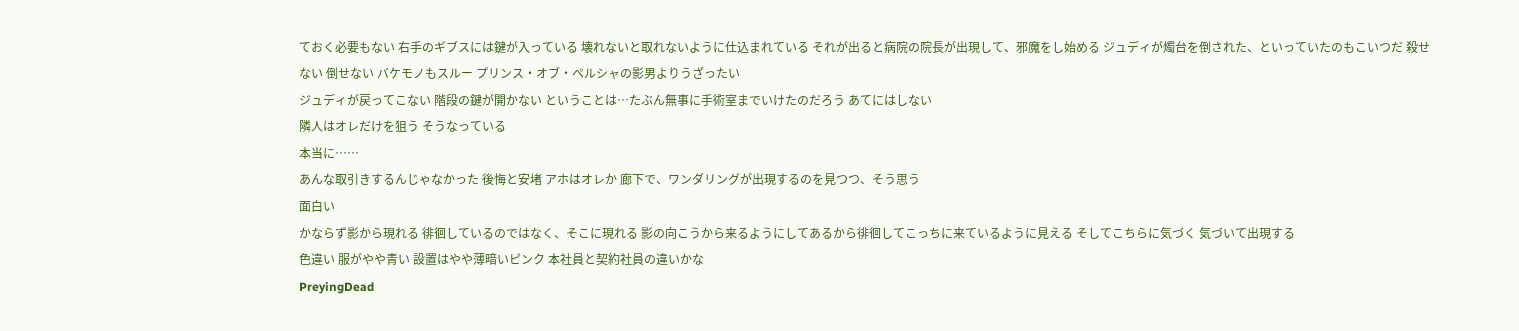ておく必要もない 右手のギブスには鍵が入っている 壊れないと取れないように仕込まれている それが出ると病院の院長が出現して、邪魔をし始める ジュディが燭台を倒された、といっていたのもこいつだ 殺せない 倒せない バケモノもスルー プリンス・オブ・ペルシャの影男よりうざったい
ジュディが戻ってこない 階段の鍵が開かない ということは…たぶん無事に手術室までいけたのだろう あてにはしない
隣人はオレだけを狙う そうなっている
本当に……
あんな取引きするんじゃなかった 後悔と安堵 アホはオレか 廊下で、ワンダリングが出現するのを見つつ、そう思う
面白い
かならず影から現れる 徘徊しているのではなく、そこに現れる 影の向こうから来るようにしてあるから徘徊してこっちに来ているように見える そしてこちらに気づく 気づいて出現する
色違い 服がやや青い 設置はやや薄暗いピンク 本社員と契約社員の違いかな
PreyingDead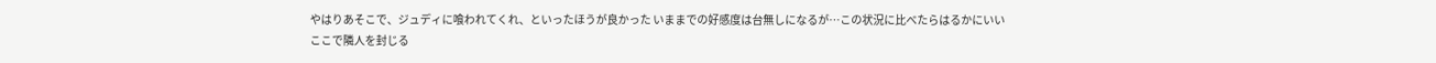やはりあそこで、ジュディに喰われてくれ、といったほうが良かった いままでの好感度は台無しになるが…この状況に比べたらはるかにいい
ここで隣人を封じる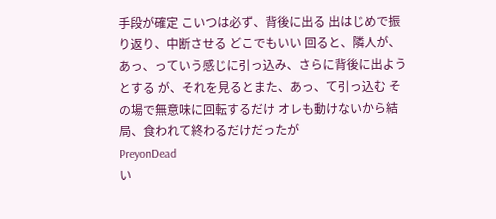手段が確定 こいつは必ず、背後に出る 出はじめで振り返り、中断させる どこでもいい 回ると、隣人が、あっ、っていう感じに引っ込み、さらに背後に出ようとする が、それを見るとまた、あっ、て引っ込む その場で無意味に回転するだけ オレも動けないから結局、食われて終わるだけだったが
PreyonDead
い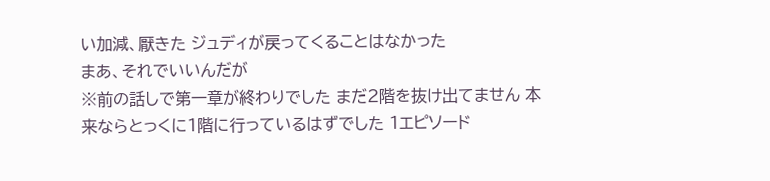い加減、厭きた ジュディが戻ってくることはなかった
まあ、それでいいんだが
※前の話しで第一章が終わりでした まだ2階を抜け出てません 本来ならとっくに1階に行っているはずでした 1エピソード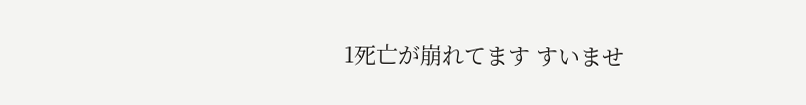1死亡が崩れてます すいませ